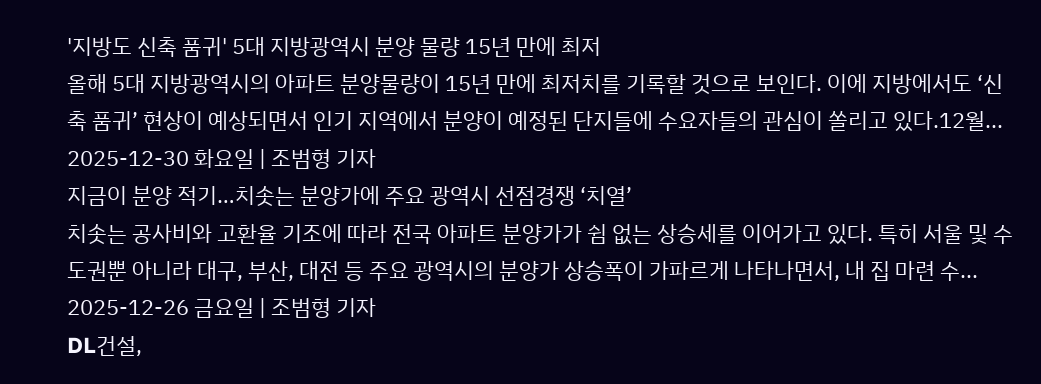'지방도 신축 품귀' 5대 지방광역시 분양 물량 15년 만에 최저
올해 5대 지방광역시의 아파트 분양물량이 15년 만에 최저치를 기록할 것으로 보인다. 이에 지방에서도 ‘신축 품귀’ 현상이 예상되면서 인기 지역에서 분양이 예정된 단지들에 수요자들의 관심이 쏠리고 있다.12월...
2025-12-30 화요일 | 조범형 기자
지금이 분양 적기…치솟는 분양가에 주요 광역시 선점경쟁 ‘치열’
치솟는 공사비와 고환율 기조에 따라 전국 아파트 분양가가 쉼 없는 상승세를 이어가고 있다. 특히 서울 및 수도권뿐 아니라 대구, 부산, 대전 등 주요 광역시의 분양가 상승폭이 가파르게 나타나면서, 내 집 마련 수...
2025-12-26 금요일 | 조범형 기자
DL건설,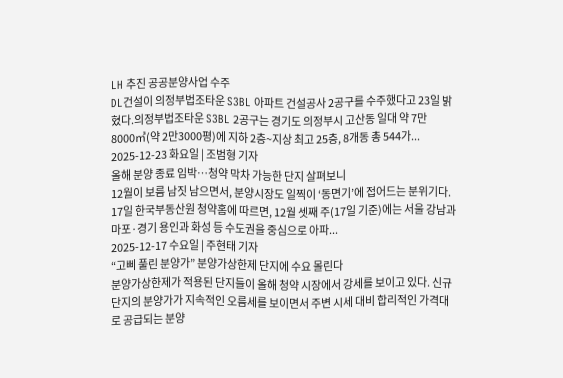LH 추진 공공분양사업 수주
DL건설이 의정부법조타운 S3BL 아파트 건설공사 2공구를 수주했다고 23일 밝혔다.의정부법조타운 S3BL 2공구는 경기도 의정부시 고산동 일대 약 7만8000㎡(약 2만3000평)에 지하 2층~지상 최고 25층, 8개동 총 544가...
2025-12-23 화요일 | 조범형 기자
올해 분양 종료 임박…청약 막차 가능한 단지 살펴보니
12월이 보름 남짓 남으면서, 분양시장도 일찍이 ‘동면기’에 접어드는 분위기다. 17일 한국부동산원 청약홈에 따르면, 12월 셋째 주(17일 기준)에는 서울 강남과 마포·경기 용인과 화성 등 수도권을 중심으로 아파...
2025-12-17 수요일 | 주현태 기자
“고삐 풀린 분양가” 분양가상한제 단지에 수요 몰린다
분양가상한제가 적용된 단지들이 올해 청약 시장에서 강세를 보이고 있다. 신규 단지의 분양가가 지속적인 오름세를 보이면서 주변 시세 대비 합리적인 가격대로 공급되는 분양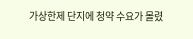가상한제 단지에 청약 수요가 몰렸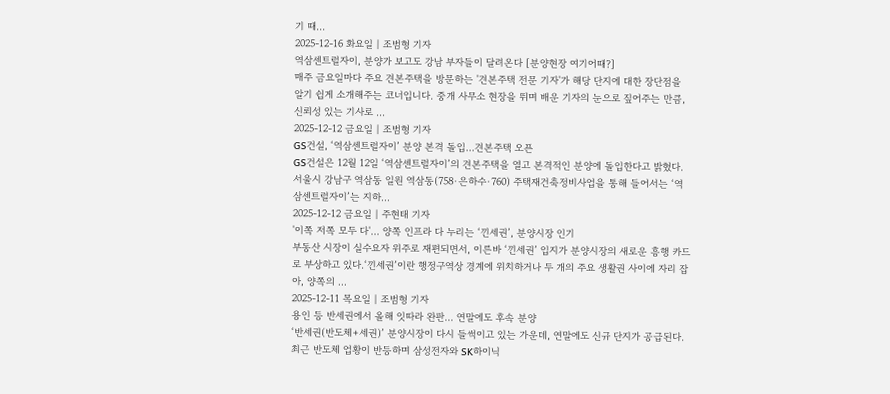기 때...
2025-12-16 화요일 | 조범형 기자
역삼센트럴자이, 분양가 보고도 강남 부자들이 달려온다 [분양현장 여기어때?]
매주 금요일마다 주요 견본주택을 방문하는 '견본주택 전문 기자'가 해당 단지에 대한 장단점을 알기 쉽게 소개해주는 코너입니다. 중개 사무소 현장을 뛰며 배운 기자의 눈으로 짚어주는 만큼, 신뢰성 있는 기사로 ...
2025-12-12 금요일 | 조범형 기자
GS건설, ‘역삼센트럴자이’ 분양 본격 돌입…견본주택 오픈
GS건설은 12월 12일 ‘역삼센트럴자이’의 견본주택을 열고 본격적인 분양에 돌입한다고 밝혔다.서울시 강남구 역삼동 일원 역삼동(758·은하수·760) 주택재건축정비사업을 통해 들어서는 ‘역삼센트럴자이’는 지하...
2025-12-12 금요일 | 주현태 기자
'이쪽 저쪽 모두 다'… 양쪽 인프라 다 누리는 ‘낀세권’, 분양시장 인기
부동산 시장이 실수요자 위주로 재편되면서, 이른바 ‘낀세권’ 입지가 분양시장의 새로운 흥행 카드로 부상하고 있다.‘낀세권’이란 행정구역상 경계에 위치하거나 두 개의 주요 생활권 사이에 자리 잡아, 양쪽의 ...
2025-12-11 목요일 | 조범형 기자
용인 등 반세권에서 올해 잇따라 완판… 연말에도 후속 분양
‘반세권(반도체+세권)’ 분양시장이 다시 들썩이고 있는 가운데, 연말에도 신규 단지가 공급된다.최근 반도체 업황이 반등하며 삼성전자와 SK하이닉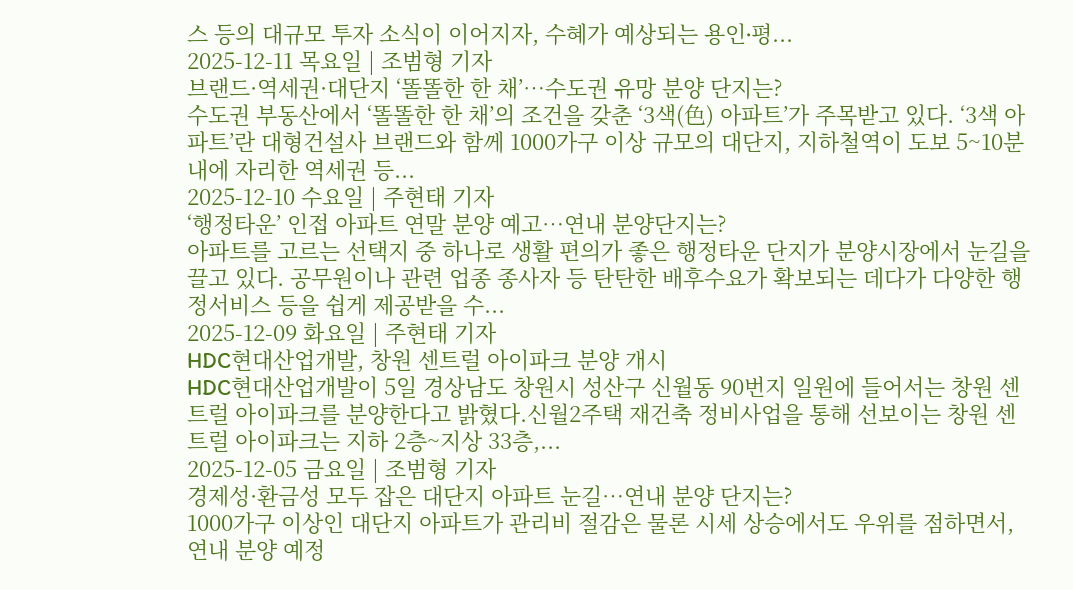스 등의 대규모 투자 소식이 이어지자, 수혜가 예상되는 용인∙평...
2025-12-11 목요일 | 조범형 기자
브랜드·역세권·대단지 ‘똘똘한 한 채’…수도권 유망 분양 단지는?
수도권 부동산에서 ‘똘똘한 한 채’의 조건을 갖춘 ‘3색(色) 아파트’가 주목받고 있다. ‘3색 아파트’란 대형건설사 브랜드와 함께 1000가구 이상 규모의 대단지, 지하철역이 도보 5~10분 내에 자리한 역세권 등...
2025-12-10 수요일 | 주현태 기자
‘행정타운’ 인접 아파트 연말 분양 예고…연내 분양단지는?
아파트를 고르는 선택지 중 하나로 생활 편의가 좋은 행정타운 단지가 분양시장에서 눈길을 끌고 있다. 공무원이나 관련 업종 종사자 등 탄탄한 배후수요가 확보되는 데다가 다양한 행정서비스 등을 쉽게 제공받을 수...
2025-12-09 화요일 | 주현태 기자
HDC현대산업개발, 창원 센트럴 아이파크 분양 개시
HDC현대산업개발이 5일 경상남도 창원시 성산구 신월동 90번지 일원에 들어서는 창원 센트럴 아이파크를 분양한다고 밝혔다.신월2주택 재건축 정비사업을 통해 선보이는 창원 센트럴 아이파크는 지하 2층~지상 33층,...
2025-12-05 금요일 | 조범형 기자
경제성·환금성 모두 잡은 대단지 아파트 눈길…연내 분양 단지는?
1000가구 이상인 대단지 아파트가 관리비 절감은 물론 시세 상승에서도 우위를 점하면서, 연내 분양 예정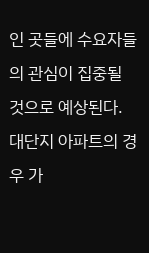인 곳들에 수요자들의 관심이 집중될 것으로 예상된다. 대단지 아파트의 경우 가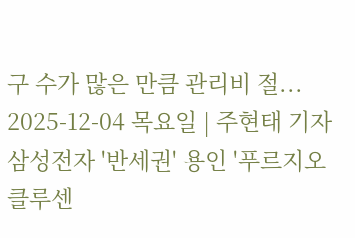구 수가 많은 만큼 관리비 절...
2025-12-04 목요일 | 주현태 기자
삼성전자 '반세권' 용인 '푸르지오 클루센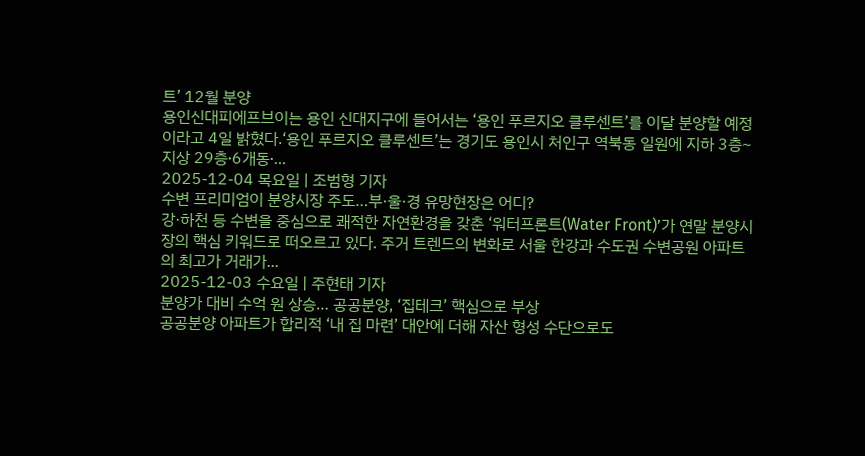트’ 12월 분양
용인신대피에프브이는 용인 신대지구에 들어서는 ‘용인 푸르지오 클루센트’를 이달 분양할 예정이라고 4일 밝혔다.‘용인 푸르지오 클루센트’는 경기도 용인시 처인구 역북동 일원에 지하 3층~지상 29층∙6개동∙...
2025-12-04 목요일 | 조범형 기자
수변 프리미엄이 분양시장 주도…부·울·경 유망현장은 어디?
강·하천 등 수변을 중심으로 쾌적한 자연환경을 갖춘 ‘워터프론트(Water Front)’가 연말 분양시장의 핵심 키워드로 떠오르고 있다. 주거 트렌드의 변화로 서울 한강과 수도권 수변공원 아파트의 최고가 거래가...
2025-12-03 수요일 | 주현태 기자
분양가 대비 수억 원 상승… 공공분양, ‘집테크’ 핵심으로 부상
공공분양 아파트가 합리적 ‘내 집 마련’ 대안에 더해 자산 형성 수단으로도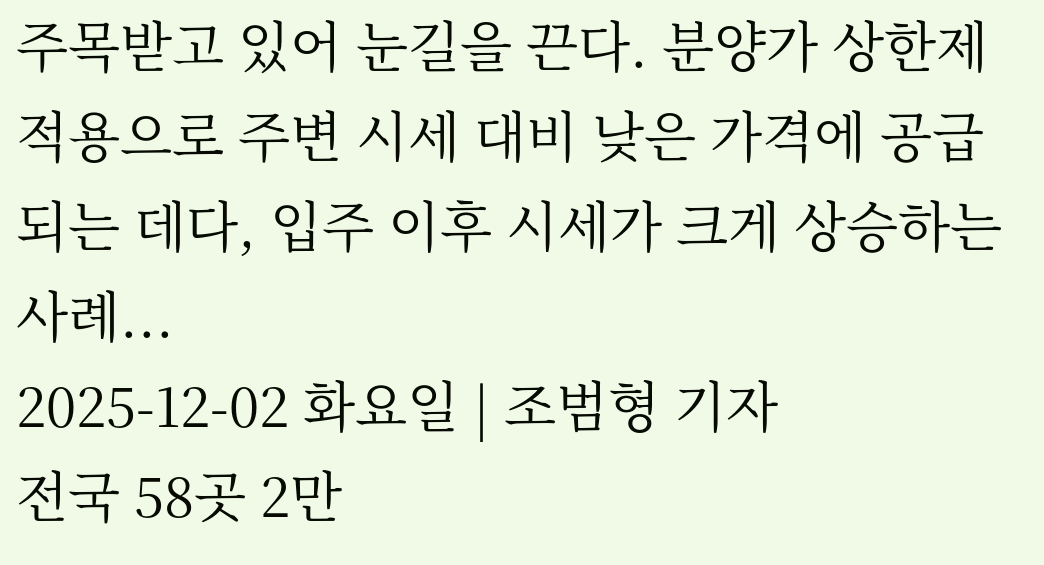주목받고 있어 눈길을 끈다. 분양가 상한제 적용으로 주변 시세 대비 낮은 가격에 공급되는 데다, 입주 이후 시세가 크게 상승하는 사례...
2025-12-02 화요일 | 조범형 기자
전국 58곳 2만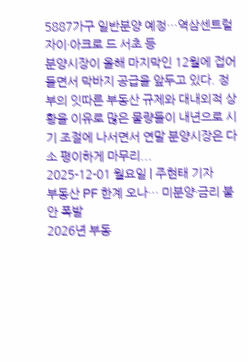5887가구 일반분양 예정…역삼센트럴자이·아크로 드 서초 등
분양시장이 올해 마지막인 12월에 접어들면서 막바지 공급을 앞두고 있다. 정부의 잇따른 부동산 규제와 대내외적 상황을 이유로 많은 물량들이 내년으로 시기 조절에 나서면서 연말 분양시장은 다소 평이하게 마무리...
2025-12-01 월요일 | 주현태 기자
부동산 PF 한계 오나… 미분양·금리 불안 폭발
2026년 부동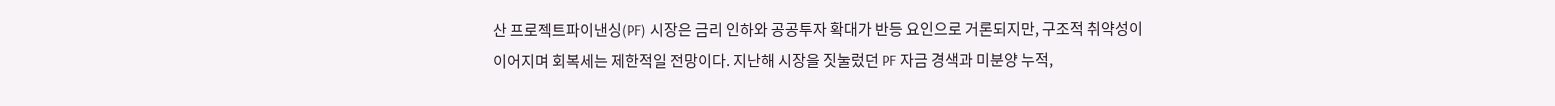산 프로젝트파이낸싱(PF) 시장은 금리 인하와 공공투자 확대가 반등 요인으로 거론되지만, 구조적 취약성이 이어지며 회복세는 제한적일 전망이다. 지난해 시장을 짓눌렀던 PF 자금 경색과 미분양 누적,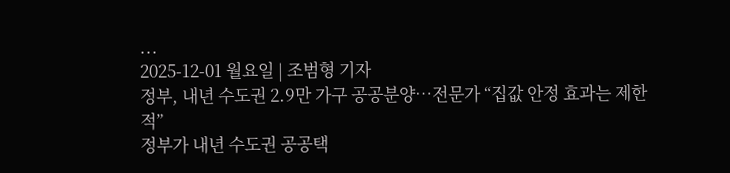...
2025-12-01 월요일 | 조범형 기자
정부, 내년 수도권 2.9만 가구 공공분양…전문가 “집값 안정 효과는 제한적”
정부가 내년 수도권 공공택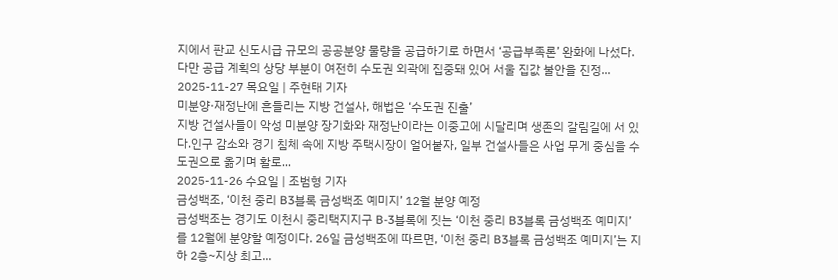지에서 판교 신도시급 규모의 공공분양 물량을 공급하기로 하면서 ‘공급부족론’ 완화에 나섰다. 다만 공급 계획의 상당 부분이 여전히 수도권 외곽에 집중돼 있어 서울 집값 불안을 진정...
2025-11-27 목요일 | 주현태 기자
미분양·재정난에 흔들리는 지방 건설사, 해법은 ‘수도권 진출’
지방 건설사들이 악성 미분양 장기화와 재정난이라는 이중고에 시달리며 생존의 갈림길에 서 있다.인구 감소와 경기 침체 속에 지방 주택시장이 얼어붙자, 일부 건설사들은 사업 무게 중심을 수도권으로 옮기며 활로...
2025-11-26 수요일 | 조범형 기자
금성백조, ‘이천 중리 B3블록 금성백조 예미지’ 12월 분양 예정
금성백조는 경기도 이천시 중리택지지구 B-3블록에 짓는 ‘이천 중리 B3블록 금성백조 예미지’를 12월에 분양할 예정이다. 26일 금성백조에 따르면, ‘이천 중리 B3블록 금성백조 예미지’는 지하 2층~지상 최고...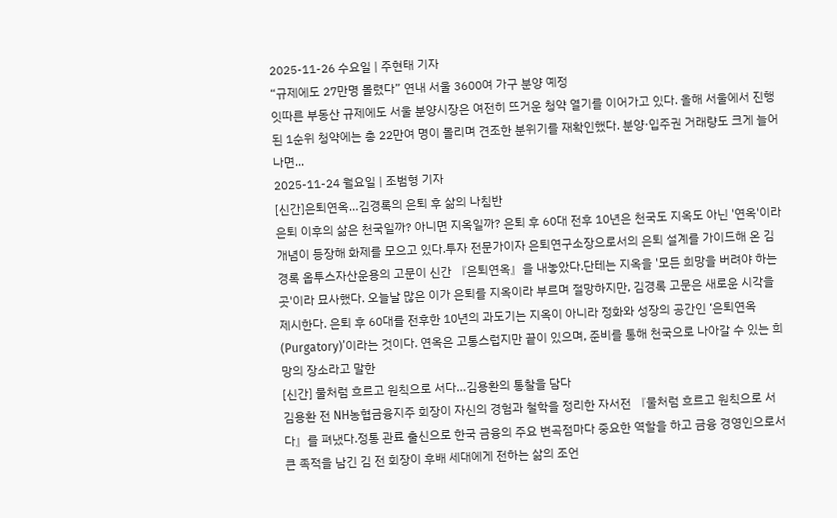2025-11-26 수요일 | 주현태 기자
“규제에도 27만명 몰렸다” 연내 서울 3600여 가구 분양 예정
잇따른 부동산 규제에도 서울 분양시장은 여전히 뜨거운 청약 열기를 이어가고 있다. 올해 서울에서 진행된 1순위 청약에는 총 22만여 명이 몰리며 견조한 분위기를 재확인했다. 분양·입주권 거래량도 크게 늘어나면...
2025-11-24 월요일 | 조범형 기자
[신간]은퇴연옥…김경록의 은퇴 후 삶의 나침반
은퇴 이후의 삶은 천국일까? 아니면 지옥일까? 은퇴 후 60대 전후 10년은 천국도 지옥도 아닌 '연옥'이라 개념이 등장해 화제를 모으고 있다.투자 전문가이자 은퇴연구소장으로서의 은퇴 설계를 가이드해 온 김경록 옵투스자산운용의 고문이 신간 『은퇴연옥』을 내놓았다.단테는 지옥을 '모든 희망을 버려야 하는 곳'이라 묘사했다. 오늘날 많은 이가 은퇴를 지옥이라 부르며 절망하지만, 김경록 고문은 새로운 시각을 제시한다. 은퇴 후 60대를 전후한 10년의 과도기는 지옥이 아니라 정화와 성장의 공간인 ‘은퇴연옥(Purgatory)’이라는 것이다. 연옥은 고통스럽지만 끝이 있으며, 준비를 통해 천국으로 나아갈 수 있는 희망의 장소라고 말한
[신간] 물처럼 흐르고 원칙으로 서다…김용환의 통찰을 담다
김용환 전 NH농협금융지주 회장이 자신의 경험과 철학을 정리한 자서전 『물처럼 흐르고 원칙으로 서다』를 펴냈다.정통 관료 출신으로 한국 금융의 주요 변곡점마다 중요한 역할을 하고 금융 경영인으로서 큰 족적을 남긴 김 전 회장이 후배 세대에게 전하는 삶의 조언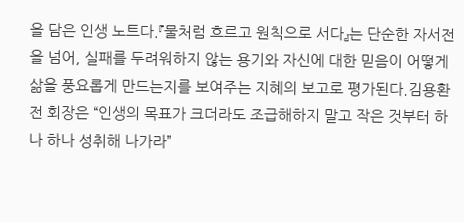을 담은 인생 노트다.『물처럼 흐르고 원칙으로 서다』는 단순한 자서전을 넘어, 실패를 두려워하지 않는 용기와 자신에 대한 믿음이 어떻게 삶을 풍요롭게 만드는지를 보여주는 지혜의 보고로 평가된다.김용환 전 회장은 “인생의 목표가 크더라도 조급해하지 말고 작은 것부터 하나 하나 성취해 나가라”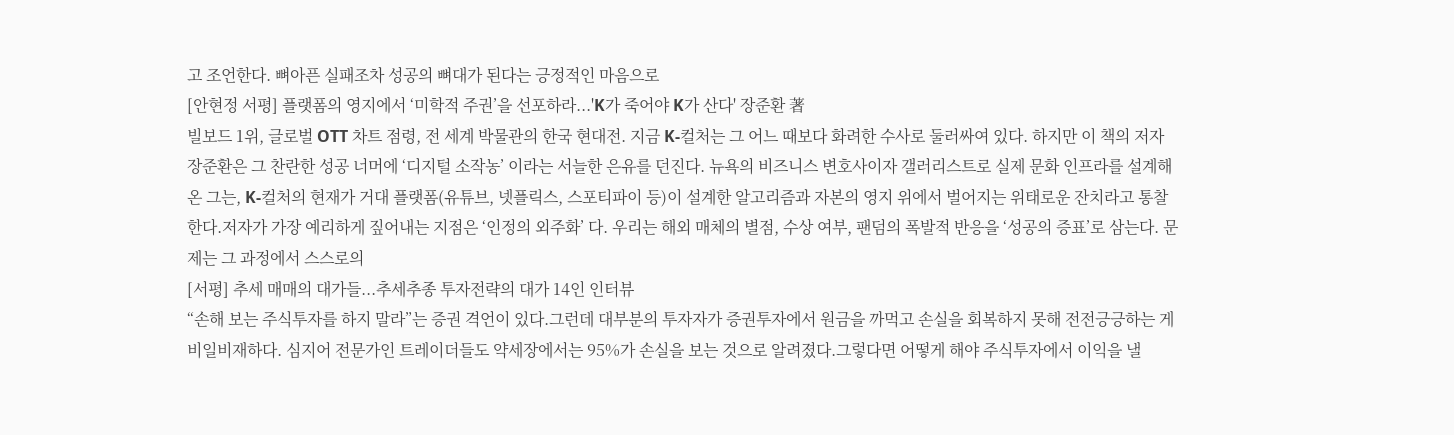고 조언한다. 뼈아픈 실패조차 성공의 뼈대가 된다는 긍정적인 마음으로
[안현정 서평] 플랫폼의 영지에서 ‘미학적 주권’을 선포하라...'K가 죽어야 K가 산다' 장준환 著
빌보드 1위, 글로벌 OTT 차트 점령, 전 세계 박물관의 한국 현대전. 지금 K-컬처는 그 어느 때보다 화려한 수사로 둘러싸여 있다. 하지만 이 책의 저자 장준환은 그 찬란한 성공 너머에 ‘디지털 소작농’ 이라는 서늘한 은유를 던진다. 뉴욕의 비즈니스 변호사이자 갤러리스트로 실제 문화 인프라를 설계해온 그는, K-컬처의 현재가 거대 플랫폼(유튜브, 넷플릭스, 스포티파이 등)이 설계한 알고리즘과 자본의 영지 위에서 벌어지는 위태로운 잔치라고 통찰한다.저자가 가장 예리하게 짚어내는 지점은 ‘인정의 외주화’ 다. 우리는 해외 매체의 별점, 수상 여부, 팬덤의 폭발적 반응을 ‘성공의 증표’로 삼는다. 문제는 그 과정에서 스스로의
[서평] 추세 매매의 대가들...추세추종 투자전략의 대가 14인 인터뷰
“손해 보는 주식투자를 하지 말라”는 증권 격언이 있다.그런데 대부분의 투자자가 증권투자에서 원금을 까먹고 손실을 회복하지 못해 전전긍긍하는 게 비일비재하다. 심지어 전문가인 트레이더들도 약세장에서는 95%가 손실을 보는 것으로 알려졌다.그렇다면 어떻게 해야 주식투자에서 이익을 낼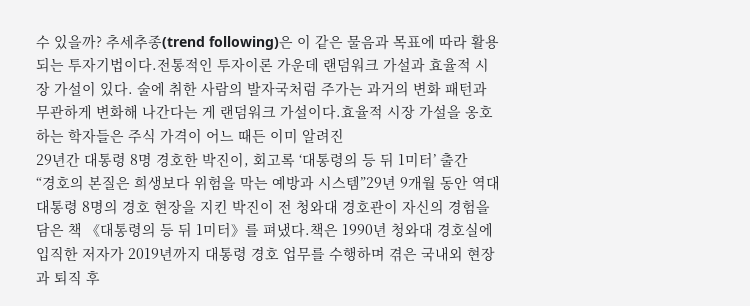수 있을까? 추세추종(trend following)은 이 같은 물음과 목표에 따라 활용되는 투자기법이다.전통적인 투자이론 가운데 랜덤워크 가설과 효율적 시장 가설이 있다. 술에 취한 사람의 발자국처럼 주가는 과거의 변화 패턴과 무관하게 변화해 나간다는 게 랜덤워크 가설이다.효율적 시장 가설을 옹호하는 학자들은 주식 가격이 어느 때든 이미 알려진
29년간 대통령 8명 경호한 박진이, 회고록 ‘대통령의 등 뒤 1미터’ 출간
“경호의 본질은 희생보다 위험을 막는 예방과 시스템”29년 9개월 동안 역대 대통령 8명의 경호 현장을 지킨 박진이 전 청와대 경호관이 자신의 경험을 담은 책 《대통령의 등 뒤 1미터》를 펴냈다.책은 1990년 청와대 경호실에 입직한 저자가 2019년까지 대통령 경호 업무를 수행하며 겪은 국내외 현장과 퇴직 후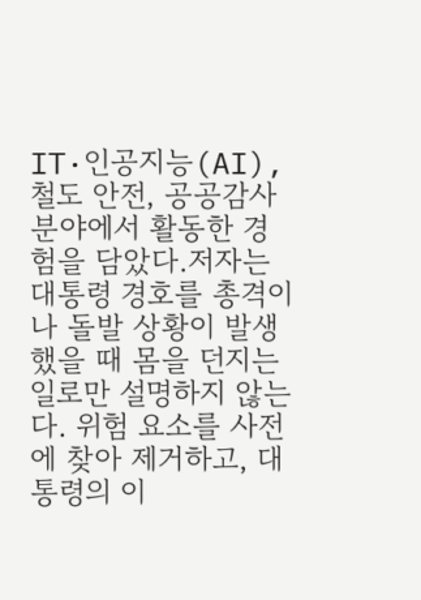IT·인공지능(AI), 철도 안전, 공공감사 분야에서 활동한 경험을 담았다.저자는 대통령 경호를 총격이나 돌발 상황이 발생했을 때 몸을 던지는 일로만 설명하지 않는다. 위험 요소를 사전에 찾아 제거하고, 대통령의 이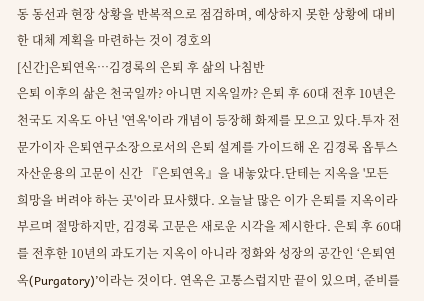동 동선과 현장 상황을 반복적으로 점검하며, 예상하지 못한 상황에 대비한 대체 계획을 마련하는 것이 경호의
[신간]은퇴연옥…김경록의 은퇴 후 삶의 나침반
은퇴 이후의 삶은 천국일까? 아니면 지옥일까? 은퇴 후 60대 전후 10년은 천국도 지옥도 아닌 '연옥'이라 개념이 등장해 화제를 모으고 있다.투자 전문가이자 은퇴연구소장으로서의 은퇴 설계를 가이드해 온 김경록 옵투스자산운용의 고문이 신간 『은퇴연옥』을 내놓았다.단테는 지옥을 '모든 희망을 버려야 하는 곳'이라 묘사했다. 오늘날 많은 이가 은퇴를 지옥이라 부르며 절망하지만, 김경록 고문은 새로운 시각을 제시한다. 은퇴 후 60대를 전후한 10년의 과도기는 지옥이 아니라 정화와 성장의 공간인 ‘은퇴연옥(Purgatory)’이라는 것이다. 연옥은 고통스럽지만 끝이 있으며, 준비를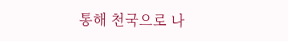통해 천국으로 나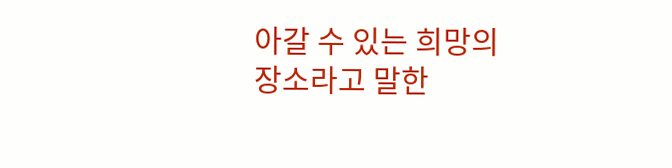아갈 수 있는 희망의 장소라고 말한